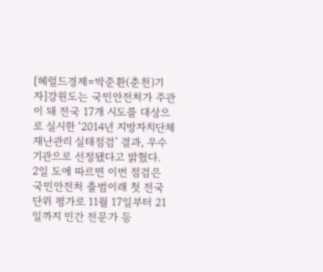[헤럴드경제=박준환(춘천)기자]강원도는 국민안전처가 주관이 돼 전국 17개 시도를 대상으로 실시한 ‘2014년 지방자치단체 재난관리 실태점검’ 결과, 우수기관으로 선정됐다고 밝혔다.
2일 도에 따르면 이번 점검은 국민안전처 출범이래 첫 전국 단위 평가로 11월 17일부터 21일까지 민간 전문가 등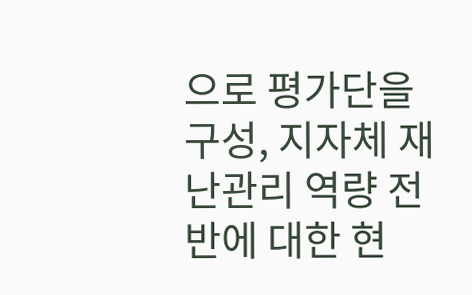으로 평가단을 구성, 지자체 재난관리 역량 전반에 대한 현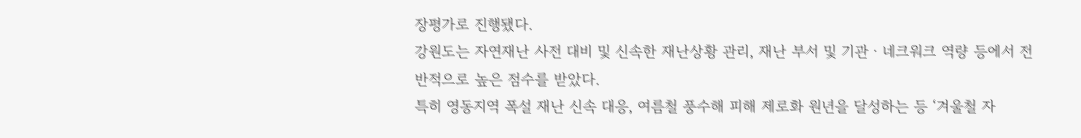장평가로 진행됐다.
강원도는 자연재난 사전 대비 및 신속한 재난상황 관리, 재난 부서 및 기관ㆍ네크워크 역량 등에서 전반적으로 높은 점수를 받았다.
특히 영동지역 폭설 재난 신속 대응, 여름철 풍수해 피해 제로화 원년을 달성하는 등 ‘겨울철 자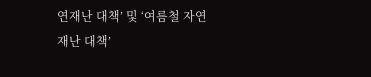연재난 대책’ 및 ‘여름철 자연재난 대책’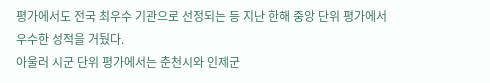평가에서도 전국 최우수 기관으로 선정되는 등 지난 한해 중앙 단위 평가에서 우수한 성적을 거뒀다.
아울러 시군 단위 평가에서는 춘천시와 인제군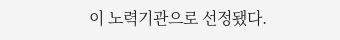이 노력기관으로 선정됐다.